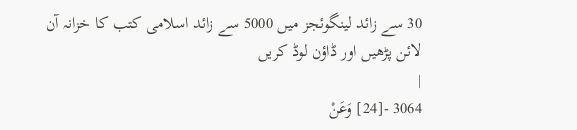30 سے زائد لینگوئجز میں 5000 سے زائد اسلامی کتب کا خزانہ آن لائن پڑھیں اور ڈاؤن لوڈ کریں
|
3064 -[24] وَعَنْ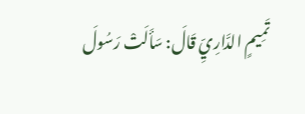تَمِيمٍ الدَّارِيِّ قَالَ: سَأَلَتْ رَسُولَ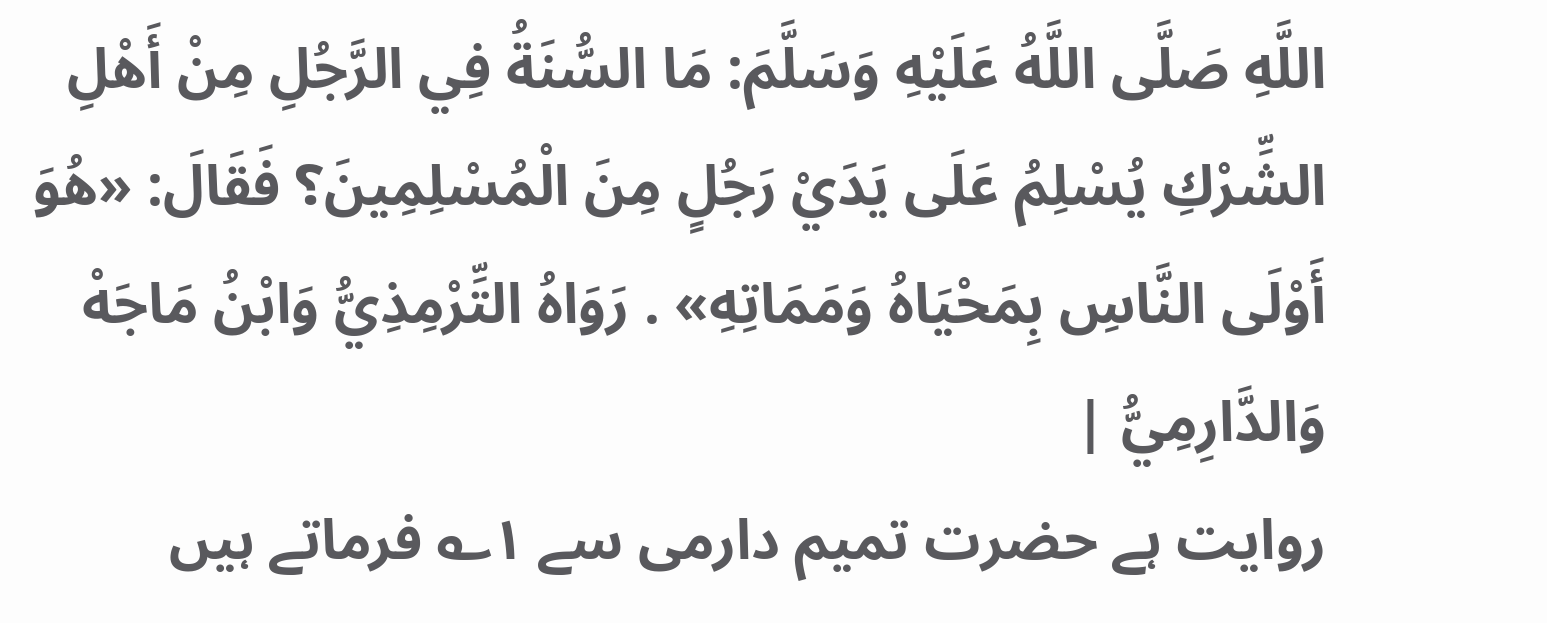اللَّهِ صَلَّى اللَّهُ عَلَيْهِ وَسَلَّمَ: مَا السُّنَةُ فِي الرَّجُلِ مِنْ أَهْلِ الشِّرْكِ يُسْلِمُ عَلَى يَدَيْ رَجُلٍ مِنَ الْمُسْلِمِينَ؟ فَقَالَ: «هُوَ أَوْلَى النَّاسِ بِمَحْيَاهُ وَمَمَاتِهِ» . رَوَاهُ التِّرْمِذِيُّ وَابْنُ مَاجَهْ وَالدَّارِمِيُّ |
روایت ہے حضرت تمیم دارمی سے ۱؎ فرماتے ہیں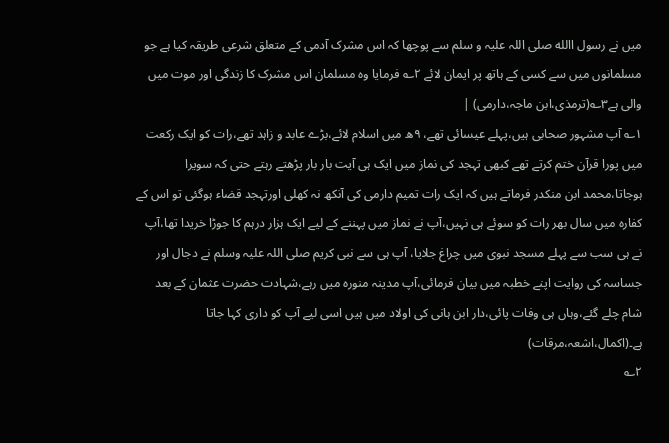میں نے رسول االله صلی اللہ علیہ و سلم سے پوچھا کہ اس مشرک آدمی کے متعلق شرعی طریقہ کیا ہے جو مسلمانوں میں سے کسی کے ہاتھ پر ایمان لائے ۲؎ فرمایا وہ مسلمان اس مشرک کا زندگی اور موت میں والی ہے۳؎(ترمذی،ابن ماجہ،دارمی) |
۱؎ آپ مشہور صحابی ہیں،پہلے عیسائی تھے، ۹ھ میں اسلام لائے،بڑے عابد و زاہد تھے،رات کو ایک رکعت میں پورا قرآن ختم کرتے تھے کبھی تہجد کی نماز میں ایک ہی آیت بار بار پڑھتے رہتے حتی کہ سویرا ہوجاتا،محمد ابن منکدر فرماتے ہیں کہ ایک رات تمیم دارمی کی آنکھ نہ کھلی اورتہجد قضاء ہوگئی تو اس کے کفارہ میں سال بھر رات کو سوئے ہی نہیں،آپ نے نماز میں پہننے کے لیے ایک ہزار درہم کا جوڑا خریدا تھا،آپ نے ہی سب سے پہلے مسجد نبوی میں چراغ جلایا، آپ ہی سے نبی کریم صلی اللہ علیہ وسلم نے دجال اور جساسہ کی روایت اپنے خطبہ میں بیان فرمائی،آپ مدینہ منورہ میں رہے،شہادت حضرت عثمان کے بعد شام چلے گئے،وہاں ہی وفات پائی،دار ابن ہانی کی اولاد میں ہیں اسی لیے آپ کو داری کہا جاتا ہے۔(اکمال،اشعہ،مرقات)
۲؎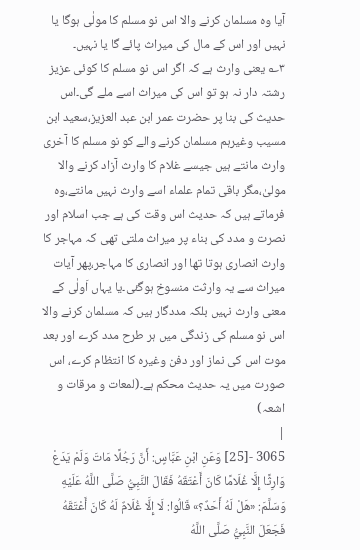آیا وہ مسلمان کرنے والا اس نو مسلم کا مولٰی ہوگا یا نہیں اور اس کے مال کی میراث پائے گا یا نہیں۔
۳؎ یعنی وارث ہے کہ اگر اس نو مسلم کا کوئی عزیز رشتہ دار نہ ہو تو اس کی میراث اسے ملے گی۔اس حدیث کی بنا پر حضرت عمر ابن عبد العزیز،سعید ابن مسیب وغیرہم مسلمان کرنے والے کو نو مسلم کا آخری وارث مانتے ہیں جیسے غلام کا وارث آزاد کرنے والا مولیٰ،مگر باقی تمام علماء اسے وارث نہیں مانتے،وہ فرماتے ہیں کہ حدیث اس وقت کی ہے جب اسلام اور نصرت و مدد کی بناء پر میراث ملتی تھی کہ مہاجر کا وارث انصاری ہوتا تھا اور انصاری کا مہاجر،پھر آیات میراث سے یہ وارثت منسوخ ہوگئی۔یا یہاں اَولٰی کے معنی وارث نہیں بلکہ مددگار ہیں کہ مسلمان کرنے والا اس نو مسلم کی زندگی میں ہر طرح مدد کرے اور بعد موت اس کی نماز اور دفن وغیرہ کا انتظام کرے، اس صورت میں یہ حدیث محکم ہے۔(لمعات و مرقات و اشعہ)
|
3065 -[25] وَعَنِ ابْنِ عَبَّاسٍ: أَنَّ رَجُلًا مَاتَ وَلَمْ يَدَعْ وَارِثًا إِلَّا غُلَامًا كَانَ أَعْتَقَهُ فَقَالَ النَّبِيُّ صَلَّى اللَّهُ عَلَيْهِ وَسَلَّمَ: «هَلْ لَهُ أَحَدٌ؟» قَالُوا: لَا إِلَّا غُلَامٌ لَهُ كَانَ أَعْتَقَهُ فَجَعَلَ النَّبِيُّ صَلَّى اللَّهُ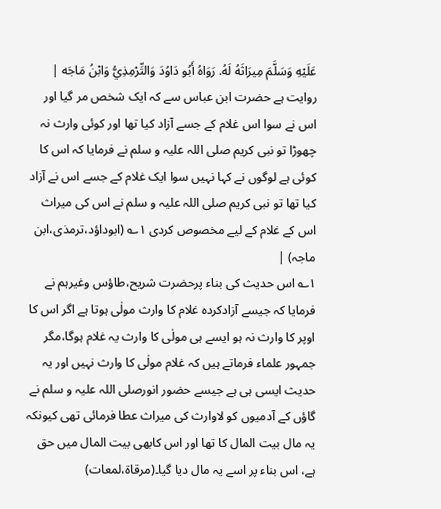عَلَيْهِ وَسَلَّمَ مِيرَاثَهُ لَهُ. رَوَاهُ أَبُو دَاوُدَ وَالتِّرْمِذِيُّ وَابْنُ مَاجَه |
روایت ہے حضرت ابن عباس سے کہ ایک شخص مر گیا اور اس نے سوا اس غلام کے جسے آزاد کیا تھا اور کوئی وارث نہ چھوڑا تو نبی کریم صلی اللہ علیہ و سلم نے فرمایا کہ اس کا کوئی ہے لوگوں نے کہا نہیں سوا ایک غلام کے جسے اس نے آزاد کیا تھا تو نبی کریم صلی اللہ علیہ و سلم نے اس کی میراث اس کے غلام کے لیے مخصوص کردی ۱؎ (ابوداؤد،ترمذی،ابن ماجہ) |
۱؎ اس حدیث کی بناء پرحضرت شریح،طاؤس وغیرہم نے فرمایا کہ جیسے آزادکردہ غلام کا وارث مولٰی ہوتا ہے اگر اس کا اوپر کا وارث نہ ہو ایسے ہی مولٰی کا وارث یہ غلام ہوگا،مگر جمہور علماء فرماتے ہیں کہ غلام مولٰی کا وارث نہیں اور یہ حدیث ایسی ہی ہے جیسے حضور انورصلی اللہ علیہ و سلم نے گاؤں کے آدمیوں کو لاوارث کی میراث عطا فرمائی تھی کیونکہ یہ مال بیت المال کا تھا اور اس کابھی بیت المال میں حق ہے، اس بناء پر اسے یہ مال دیا گیا۔(مرقاۃ،لمعات)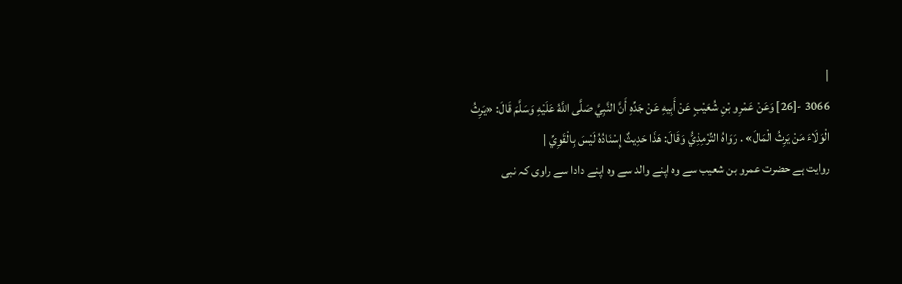|
3066 -[26] وَعَنْ عَمْرِو بْنِ شُعَيْبٍ عَنْ أَبِيهِ عَنْ جَدِّهِ أَنَّ النَّبِيَّ صَلَّى اللَّهُ عَلَيْهِ وَسَلَّمَ قَالَ: «يَرِثُ الْوَلَاءَ مَنْ يَرِثُ الْمَالَ» . رَوَاهُ التِّرْمِذِيُّ وَقَالَ: هَذَا حَدِيثٌ إِسْنَادُهُ لَيْسَ بِالْقَوِيِّ |
روایت ہے حضرت عمرو بن شعیب سے وہ اپنے والد سے وہ اپنے دادا سے راوی کہ نبی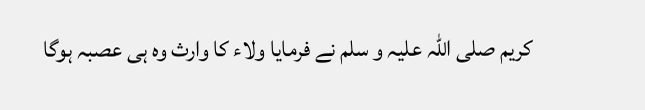کریم صلی اللہ علیہ و سلم نے فرمایا ولاء کا وارث وہ ہی عصبہ ہوگا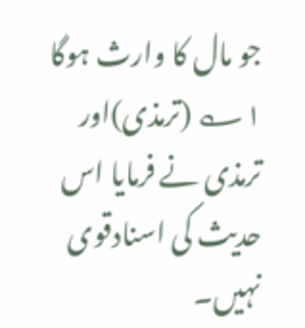جو مال کا وارث ہوگا ۱؎ (ترمذی)اور ترمذی نے فرمایا اس حدیث کی اسنادقوی نہیں۔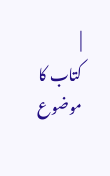|
کتاب کا موضوع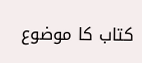کتاب کا موضوع